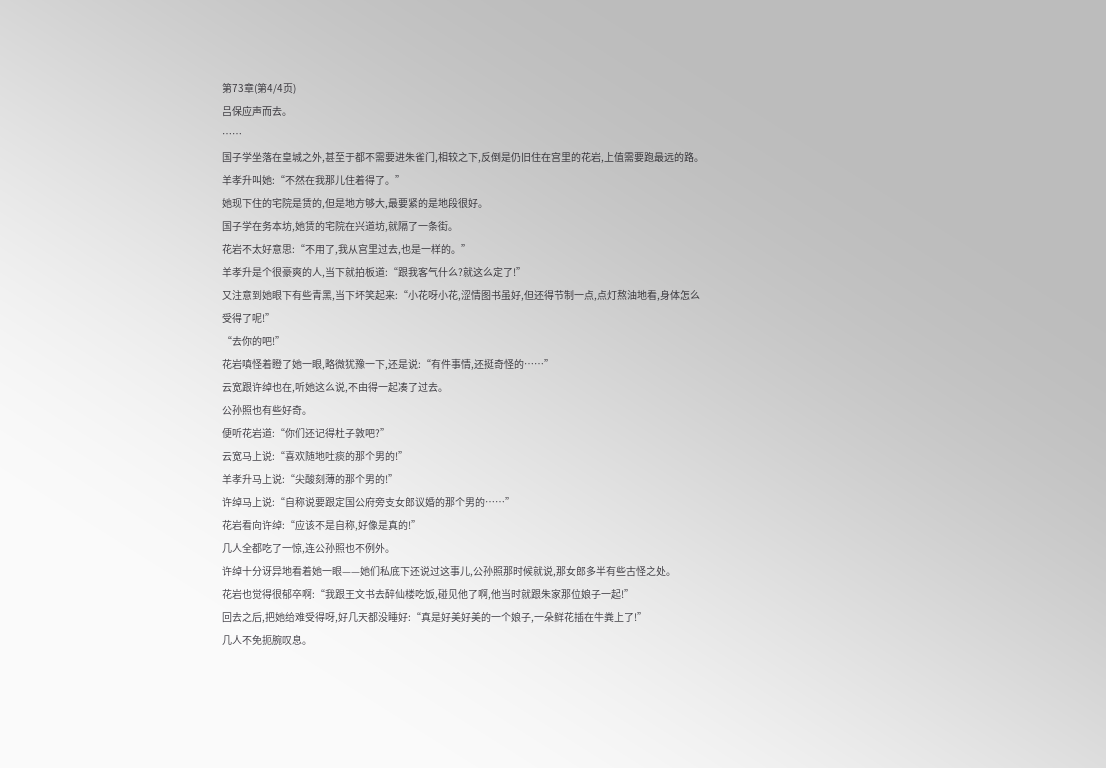第73章(第4/4页)
吕保应声而去。
……
国子学坐落在皇城之外,甚至于都不需要进朱雀门,相较之下,反倒是仍旧住在宫里的花岩,上值需要跑最远的路。
羊孝升叫她:“不然在我那儿住着得了。”
她现下住的宅院是赁的,但是地方够大,最要紧的是地段很好。
国子学在务本坊,她赁的宅院在兴道坊,就隔了一条街。
花岩不太好意思:“不用了,我从宫里过去,也是一样的。”
羊孝升是个很豪爽的人,当下就拍板道:“跟我客气什么?就这么定了!”
又注意到她眼下有些青黑,当下坏笑起来:“小花呀小花,涩情图书虽好,但还得节制一点,点灯熬油地看,身体怎么受得了呢!”
“去你的吧!”
花岩嗔怪着瞪了她一眼,略微犹豫一下,还是说:“有件事情,还挺奇怪的……”
云宽跟许绰也在,听她这么说,不由得一起凑了过去。
公孙照也有些好奇。
便听花岩道:“你们还记得杜子敦吧?”
云宽马上说:“喜欢随地吐痰的那个男的!”
羊孝升马上说:“尖酸刻薄的那个男的!”
许绰马上说:“自称说要跟定国公府旁支女郎议婚的那个男的……”
花岩看向许绰:“应该不是自称,好像是真的!”
几人全都吃了一惊,连公孙照也不例外。
许绰十分讶异地看着她一眼——她们私底下还说过这事儿,公孙照那时候就说,那女郎多半有些古怪之处。
花岩也觉得很郁卒啊:“我跟王文书去醉仙楼吃饭,碰见他了啊,他当时就跟朱家那位娘子一起!”
回去之后,把她给难受得呀,好几天都没睡好:“真是好美好美的一个娘子,一朵鲜花插在牛粪上了!”
几人不免扼腕叹息。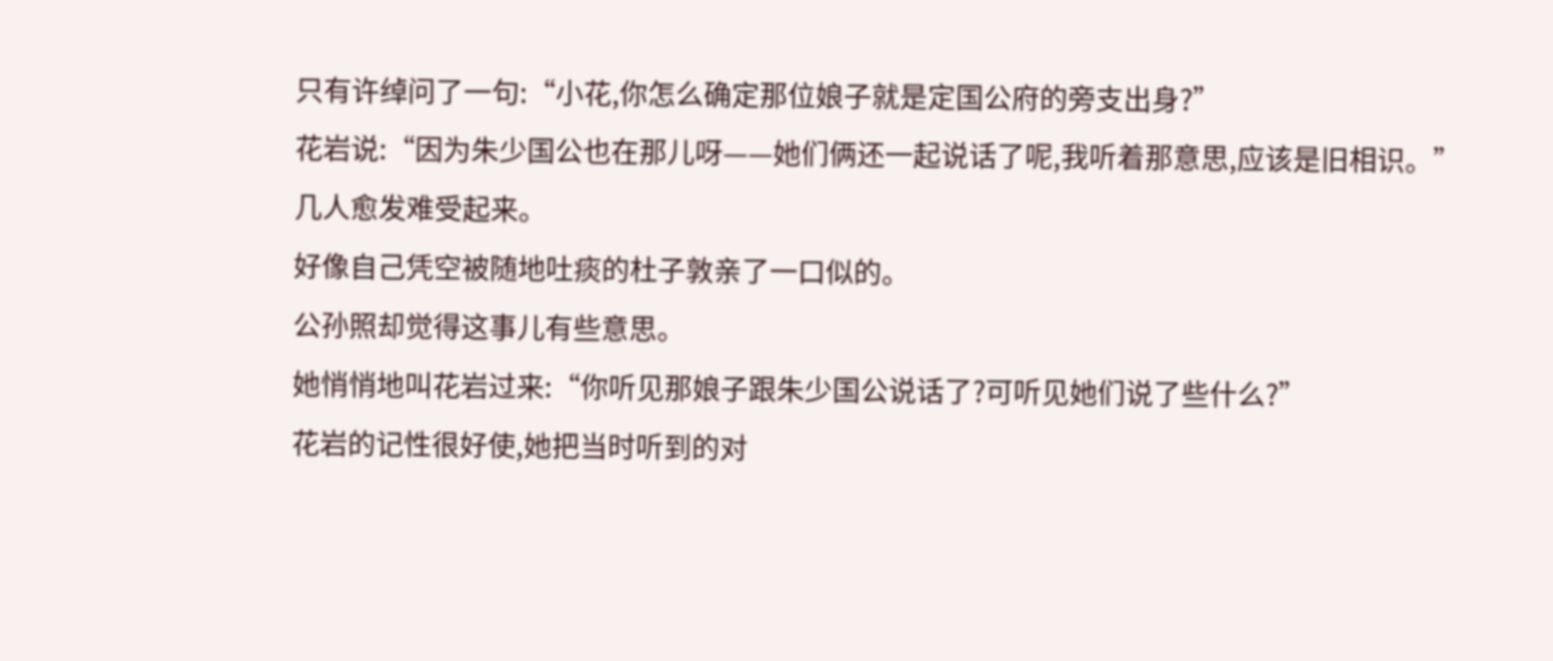只有许绰问了一句:“小花,你怎么确定那位娘子就是定国公府的旁支出身?”
花岩说:“因为朱少国公也在那儿呀——她们俩还一起说话了呢,我听着那意思,应该是旧相识。”
几人愈发难受起来。
好像自己凭空被随地吐痰的杜子敦亲了一口似的。
公孙照却觉得这事儿有些意思。
她悄悄地叫花岩过来:“你听见那娘子跟朱少国公说话了?可听见她们说了些什么?”
花岩的记性很好使,她把当时听到的对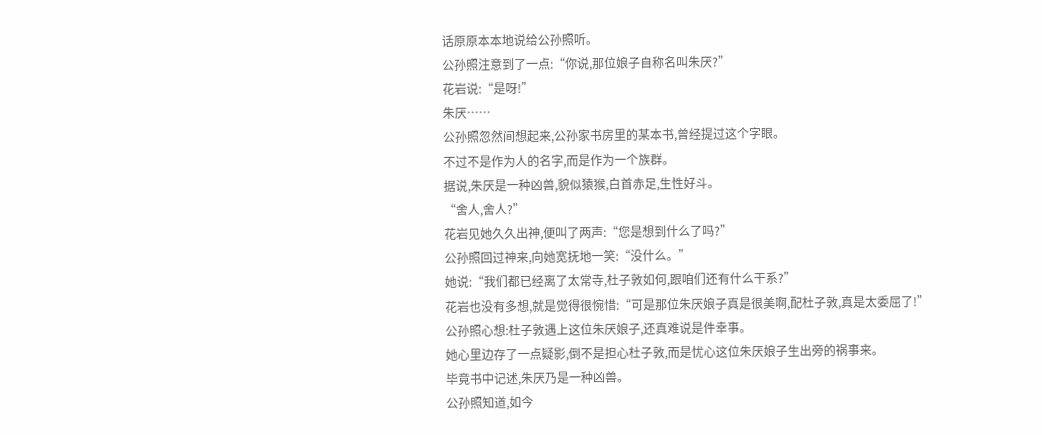话原原本本地说给公孙照听。
公孙照注意到了一点:“你说,那位娘子自称名叫朱厌?”
花岩说:“是呀!”
朱厌……
公孙照忽然间想起来,公孙家书房里的某本书,曾经提过这个字眼。
不过不是作为人的名字,而是作为一个族群。
据说,朱厌是一种凶兽,貌似猿猴,白首赤足,生性好斗。
“舍人,舍人?”
花岩见她久久出神,便叫了两声:“您是想到什么了吗?”
公孙照回过神来,向她宽抚地一笑:“没什么。”
她说:“我们都已经离了太常寺,杜子敦如何,跟咱们还有什么干系?”
花岩也没有多想,就是觉得很惋惜:“可是那位朱厌娘子真是很美啊,配杜子敦,真是太委屈了!”
公孙照心想:杜子敦遇上这位朱厌娘子,还真难说是件幸事。
她心里边存了一点疑影,倒不是担心杜子敦,而是忧心这位朱厌娘子生出旁的祸事来。
毕竟书中记述,朱厌乃是一种凶兽。
公孙照知道,如今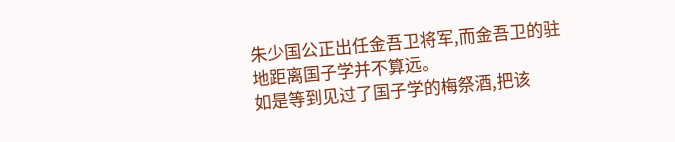朱少国公正出任金吾卫将军,而金吾卫的驻地距离国子学并不算远。
如是等到见过了国子学的梅祭酒,把该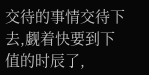交待的事情交待下去,觑着快要到下值的时辰了,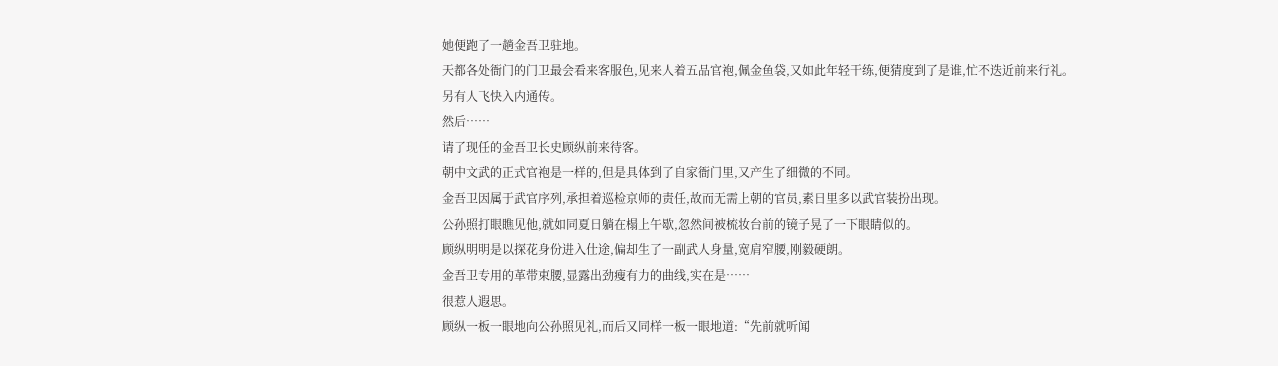她便跑了一趟金吾卫驻地。
天都各处衙门的门卫最会看来客服色,见来人着五品官袍,佩金鱼袋,又如此年轻干练,便猜度到了是谁,忙不迭近前来行礼。
另有人飞快入内通传。
然后……
请了现任的金吾卫长史顾纵前来待客。
朝中文武的正式官袍是一样的,但是具体到了自家衙门里,又产生了细微的不同。
金吾卫因属于武官序列,承担着巡检京师的责任,故而无需上朝的官员,素日里多以武官装扮出现。
公孙照打眼瞧见他,就如同夏日躺在榻上午歇,忽然间被梳妆台前的镜子晃了一下眼睛似的。
顾纵明明是以探花身份进入仕途,偏却生了一副武人身量,宽肩窄腰,刚毅硬朗。
金吾卫专用的革带束腰,显露出劲瘦有力的曲线,实在是……
很惹人遐思。
顾纵一板一眼地向公孙照见礼,而后又同样一板一眼地道:“先前就听闻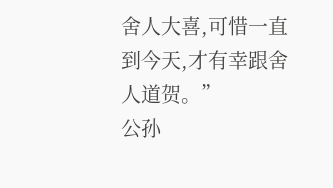舍人大喜,可惜一直到今天,才有幸跟舍人道贺。”
公孙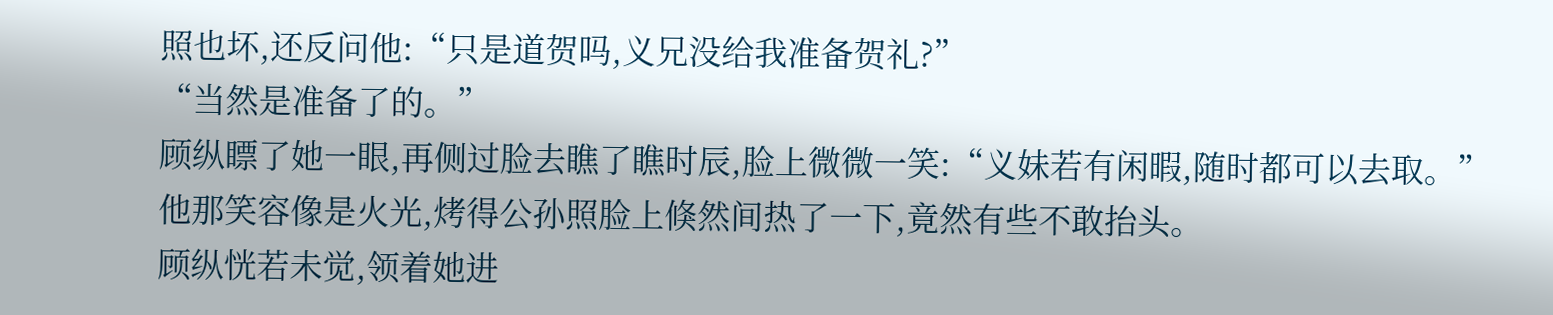照也坏,还反问他:“只是道贺吗,义兄没给我准备贺礼?”
“当然是准备了的。”
顾纵瞟了她一眼,再侧过脸去瞧了瞧时辰,脸上微微一笑:“义妹若有闲暇,随时都可以去取。”
他那笑容像是火光,烤得公孙照脸上倏然间热了一下,竟然有些不敢抬头。
顾纵恍若未觉,领着她进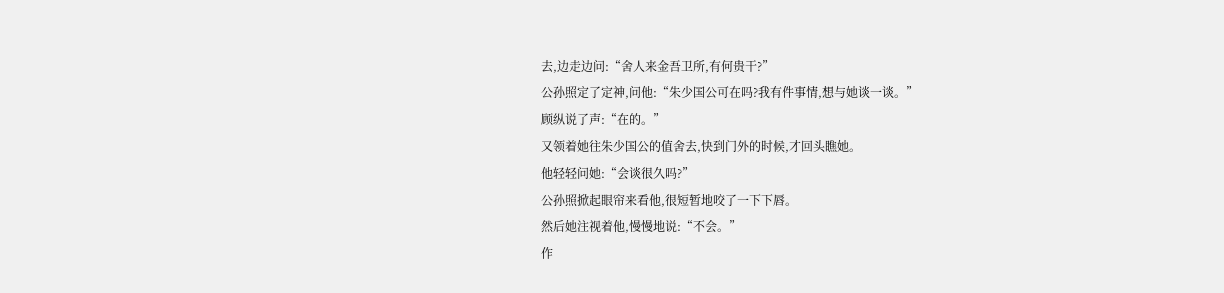去,边走边问:“舍人来金吾卫所,有何贵干?”
公孙照定了定神,问他:“朱少国公可在吗?我有件事情,想与她谈一谈。”
顾纵说了声:“在的。”
又领着她往朱少国公的值舍去,快到门外的时候,才回头瞧她。
他轻轻问她:“会谈很久吗?”
公孙照掀起眼帘来看他,很短暂地咬了一下下唇。
然后她注视着他,慢慢地说:“不会。”
作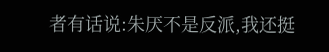者有话说:朱厌不是反派,我还挺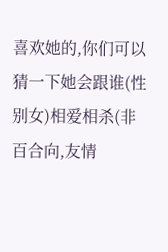喜欢她的,你们可以猜一下她会跟谁(性别女)相爱相杀(非百合向,友情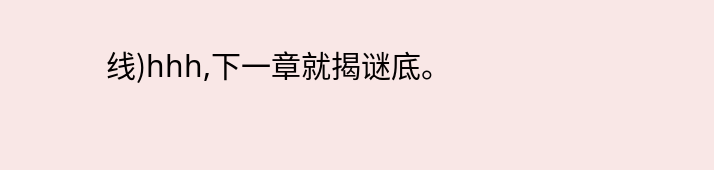线)hhh,下一章就揭谜底。